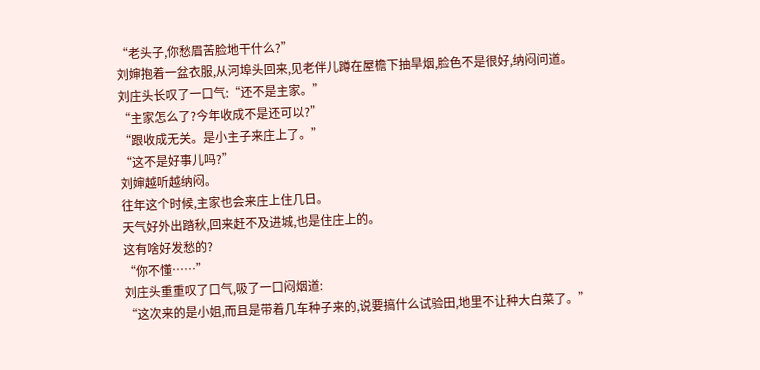“老头子,你愁眉苦脸地干什么?”
刘婶抱着一盆衣服,从河埠头回来,见老伴儿蹲在屋檐下抽旱烟,脸色不是很好,纳闷问道。
刘庄头长叹了一口气:“还不是主家。”
“主家怎么了?今年收成不是还可以?”
“跟收成无关。是小主子来庄上了。”
“这不是好事儿吗?”
刘婶越听越纳闷。
往年这个时候,主家也会来庄上住几日。
天气好外出踏秋,回来赶不及进城,也是住庄上的。
这有啥好发愁的?
“你不懂……”
刘庄头重重叹了口气,吸了一口闷烟道:
“这次来的是小姐,而且是带着几车种子来的,说要搞什么试验田,地里不让种大白菜了。”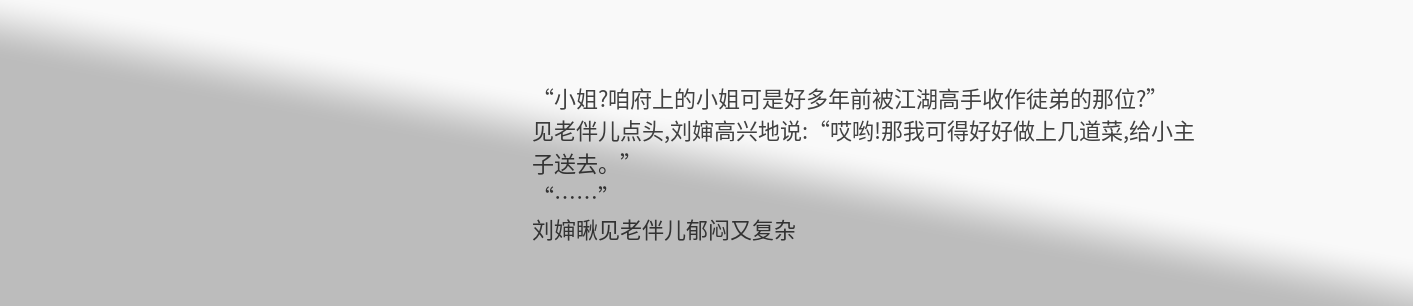“小姐?咱府上的小姐可是好多年前被江湖高手收作徒弟的那位?”
见老伴儿点头,刘婶高兴地说:“哎哟!那我可得好好做上几道菜,给小主子送去。”
“……”
刘婶瞅见老伴儿郁闷又复杂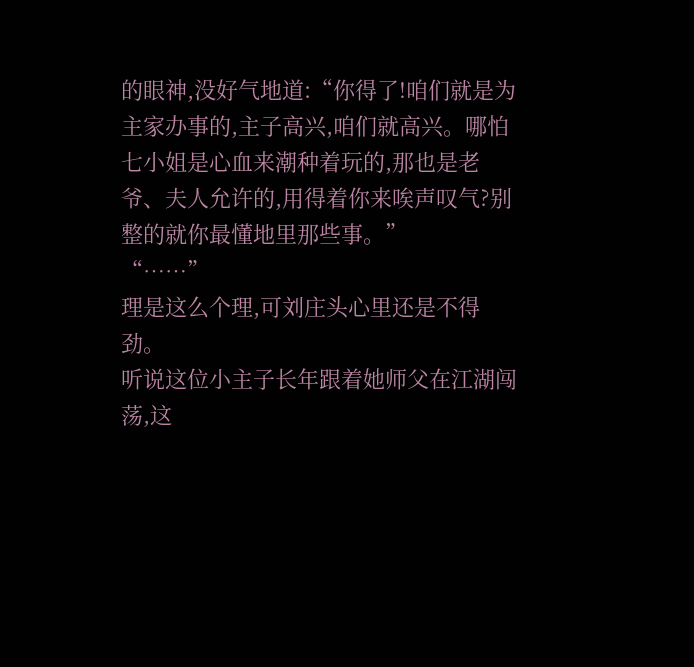的眼神,没好气地道:“你得了!咱们就是为主家办事的,主子高兴,咱们就高兴。哪怕七小姐是心血来潮种着玩的,那也是老爷、夫人允许的,用得着你来唉声叹气?别整的就你最懂地里那些事。”
“……”
理是这么个理,可刘庄头心里还是不得劲。
听说这位小主子长年跟着她师父在江湖闯荡,这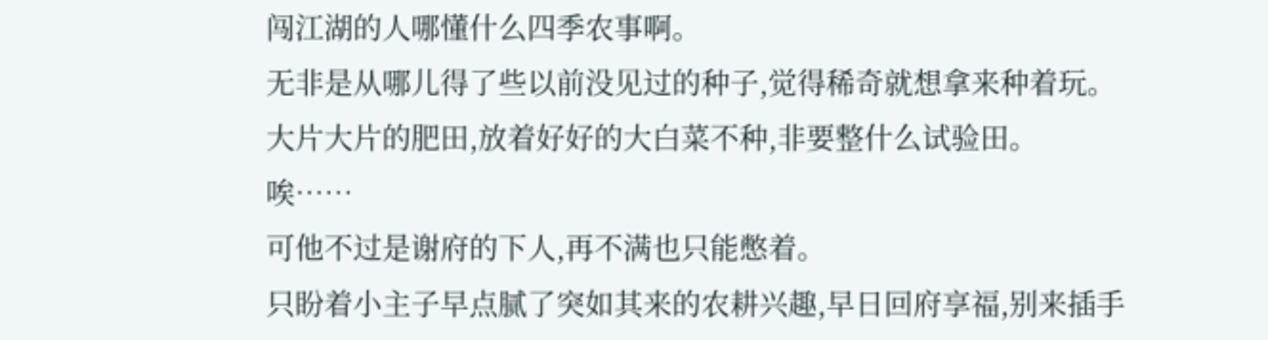闯江湖的人哪懂什么四季农事啊。
无非是从哪儿得了些以前没见过的种子,觉得稀奇就想拿来种着玩。
大片大片的肥田,放着好好的大白菜不种,非要整什么试验田。
唉……
可他不过是谢府的下人,再不满也只能憋着。
只盼着小主子早点腻了突如其来的农耕兴趣,早日回府享福,别来插手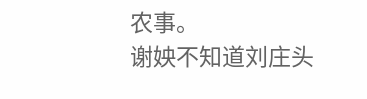农事。
谢姎不知道刘庄头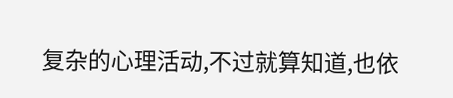复杂的心理活动,不过就算知道,也依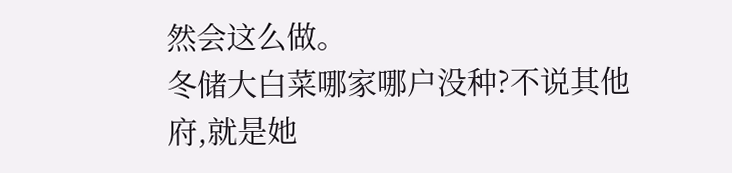然会这么做。
冬储大白菜哪家哪户没种?不说其他府,就是她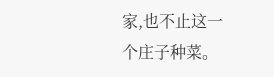家,也不止这一个庄子种菜。